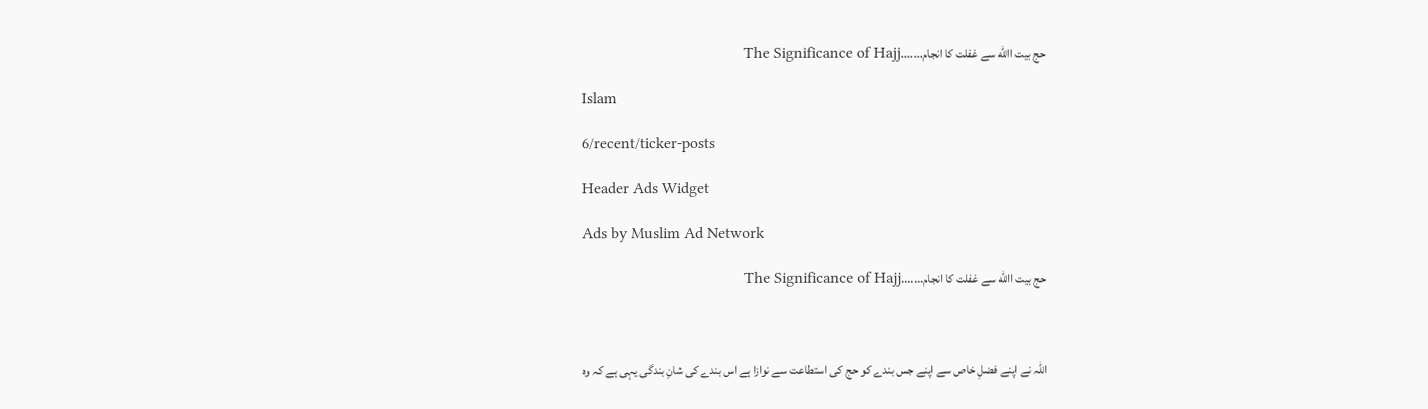حج بیت االله سے غفلت کا انجام.......The Significance of Hajj

Islam

6/recent/ticker-posts

Header Ads Widget

Ads by Muslim Ad Network

حج بیت االله سے غفلت کا انجام.......The Significance of Hajj



اللہ نے اپنے فضلِ خاص سے اپنے جس بندے کو حج کی استطاعت سے نوازا ہے اس بندے کی شانِ بندگی یہی ہے کہ وہ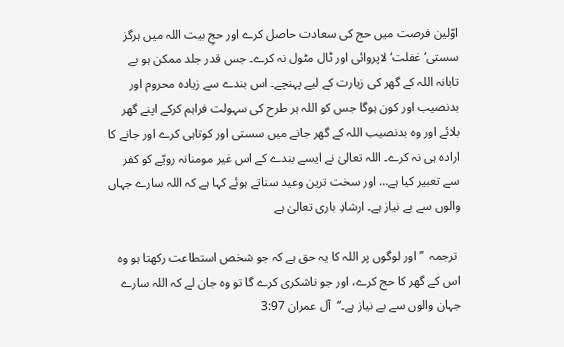اوّلین فرصت میں حج کی سعادت حاصل کرے اور حجِ بیت اللہ میں ہرگز سستی‘ غفلت‘ لاپروائی اور ٹال مٹول نہ کرے۔ جس قدر جلد ممکن ہو بے تابانہ اللہ کے گھر کی زیارت کے لیے پہنچے۔ اس بندے سے زیادہ محروم اور بدنصیب اور کون ہوگا جس کو اللہ ہر طرح کی سہولت فراہم کرکے اپنے گھر بلائے اور وہ بدنصیب اللہ کے گھر جانے میں سستی اور کوتاہی کرے اور جانے کا ارادہ ہی نہ کرے۔ اللہ تعالیٰ نے ایسے بندے کے اس غیر مومنانہ رویّے کو کفر سے تعبیر کیا ہے… اور سخت ترین وعید سناتے ہوئے کہا ہے کہ اللہ سارے جہاں والوں سے بے نیاز ہے۔ ارشادِ باری تعالیٰ ہے

 ترجمہ  ’’اور لوگوں پر اللہ کا یہ حق ہے کہ جو شخص استطاعت رکھتا ہو وہ اس کے گھر کا حج کرے، اور جو ناشکری کرے گا تو وہ جان لے کہ اللہ سارے جہان والوں سے بے نیاز ہے۔‘‘  آل عمران 3:97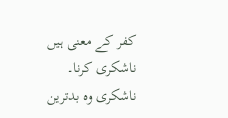کفر کے معنی ہیں ناشکری کرنا۔ ناشکری وہ بدترین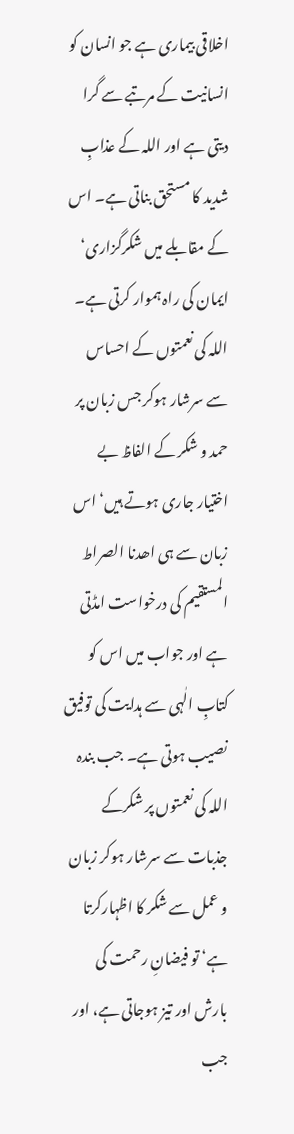اخلاقی بیماری ہے جو انسان کو انسانیت کے مرتبے سے گرا دیتی ہے اور اللہ کے عذابِ شدید کا مستحق بناتی ہے۔ اس کے مقابلے میں شکرگزاری‘ ایمان کی راہ ہموار کرتی ہے۔ اللہ کی نعمتوں کے احساس سے سرشار ہوکر جس زبان پر حمد و شکر کے الفاظ بے اختیار جاری ہوتے ہیں‘ اس زبان سے ہی اھدنا الصراط المستقیم کی درخواست امڈتی ہے اور جواب میں اس کو کتابِ الٰہی سے ہدایت کی توفیق نصیب ہوتی ہے۔ جب بندہ اللہ کی نعمتوں پر شکرکے جذبات سے سرشار ہوکر زبان و عمل سے شکر کا اظہارکرتا ہے‘ تو فیضانِ رحمت کی بارش اور تیز ہوجاتی ہے، اور جب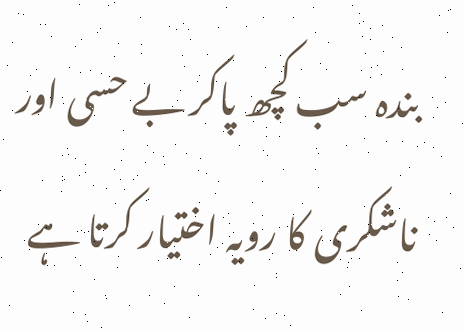بندہ سب کچھ پاکر بے حسی اور ناشکری کا رویہ اختیار کرتا ہے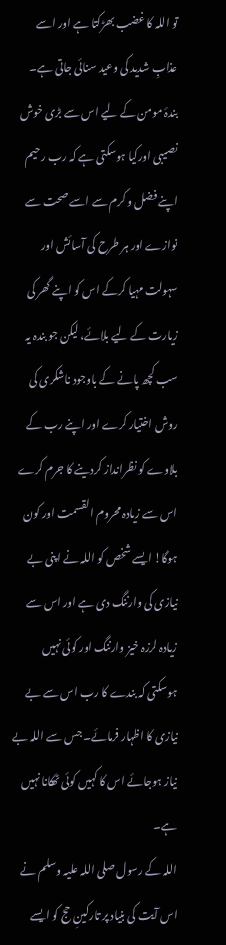تو اللہ کا غضب بھڑکتا ہے اور اسے عذابِ شدید کی وعید سنائی جاتی ہے۔
بندۂ مومن کے لیے اس سے بڑی خوش نصیبی اورکیا ہوسکتی ہے کہ رب رحیم اپنے فضل و کرم سے اسے صحت سے نوازے اور ہر طرح کی آسائش اور سہولت مہیا کرکے اس کو اپنے گھر کی زیارت کے لیے بلائے، لیکن جو بندہ یہ سب کچھ پانے کے باوجود ناشکری کی روش اختیار کرے اور اپنے رب کے بلاوے کو نظرانداز کردینے کا جرم کرے اس سے زیادہ محروم القسمت اور کون ہوگا! ایسے شخص کو اللہ نے اپنی بے نیازی کی وارننگ دی ہے اور اس سے زیادہ لرزہ خیز وارننگ اور کوئی نہیں ہوسکتی کہ بندے کا رب اس سے بے نیازی کا اظہار فرمائے۔ جس سے اللہ بے نیاز ہوجائے اس کا کہیں کوئی ٹھکانا نہیں ہے۔
اللہ کے رسول صلی اللہ علیہ وسلم نے اس آیت کی بنیاد پر تارکینِ حج کو ایسے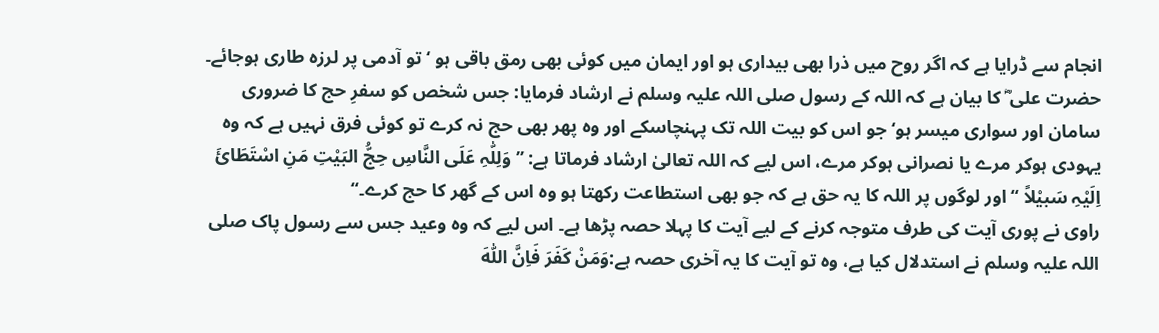انجام سے ڈرایا ہے کہ اگر روح میں ذرا بھی بیداری ہو اور ایمان میں کوئی بھی رمق باقی ہو ‘ تو آدمی پر لرزہ طاری ہوجائے۔
حضرت علی ؓ کا بیان ہے کہ اللہ کے رسول صلی اللہ علیہ وسلم نے ارشاد فرمایا: جس شخص کو سفرِ حج کا ضروری سامان اور سواری میسر ہو‘ جو اس کو بیت اللہ تک پہنچاسکے اور وہ پھر بھی حج نہ کرے تو کوئی فرق نہیں ہے کہ وہ یہودی ہوکر مرے یا نصرانی ہوکر مرے، اس لیے کہ اللہ تعالیٰ ارشاد فرماتا ہے: ’’وَلِلّٰہِ عَلَی النَّاسِ حِجُّ البَیْتِ مَنِ اسْتَطَائَ اِلَیْہِ سَبیْلاً ‘‘ اور لوگوں پر اللہ کا یہ حق ہے کہ جو بھی استطاعت رکھتا ہو وہ اس کے گھر کا حج کرے۔‘‘
راوی نے پوری آیت کی طرف متوجہ کرنے کے لیے آیت کا پہلا حصہ پڑھا ہے۔ اس لیے کہ وہ وعید جس سے رسول پاک صلی اللہ علیہ وسلم نے استدلال کیا ہے، وہ تو آیت کا یہ آخری حصہ ہے:وَمَنْ کَفَرَ فَاِنَّ اللّٰہَ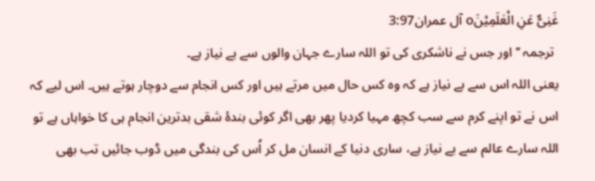غَنِیٌّ عَنِ الْعٰلَمِیْنَo آل عمران3:97
 ترجمہ ’’ اور جس نے ناشکری کی تو اللہ سارے جہان والوں سے بے نیاز ہے۔
یعنی اللہ اس سے بے نیاز ہے کہ وہ کس حال میں مرتے ہیں اور کس انجام سے دوچار ہوتے ہیں۔ اس لیے کہ اس نے تو اپنے کرم سے سب کچھ مہیا کردیا پھر بھی اگر کوئی بندۂ شقی بدترین انجام ہی کا خواہاں ہے تو اللہ سارے عالم سے بے نیاز ہے، ساری دنیا کے انسان مل کر اُس کی بندگی میں ڈوب جائیں تب بھی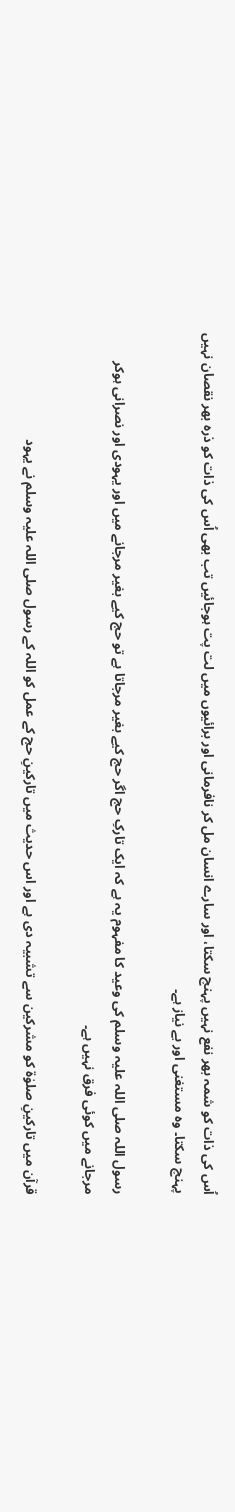اُس کی ذات کو شمہ بھر نفع نہیں پہنچ سکتا، اور سارے انسان مل کر نافرمانی اور برائیوں میں لت پت ہوجائیں تب بھی اُس کی ذات کو ذرہ بھر نقصان نہیں پہنچ سکتا۔ وہ مستغنی اور بے نیاز ہے۔

رسول اللہ صلی اللہ علیہ وسلم کی وعید کا مفہوم یہ ہے کہ ایک تارکِ حج اگر حج کیے بغیر مرجاتا ہے تو حج کیے بغیر مرجانے میں اور یہودی اور نصرانی ہوکر مرجانے میں کوئی فرق نہیں ہے۔

قرآن میں تارکینِ صلوٰۃ کو مشرکین سے تشبیہ دی ہے اور اس حدیث میں تارکینِ حج کے عمل کو اللہ کے رسول صلی اللہ علیہ وسلم نے یہود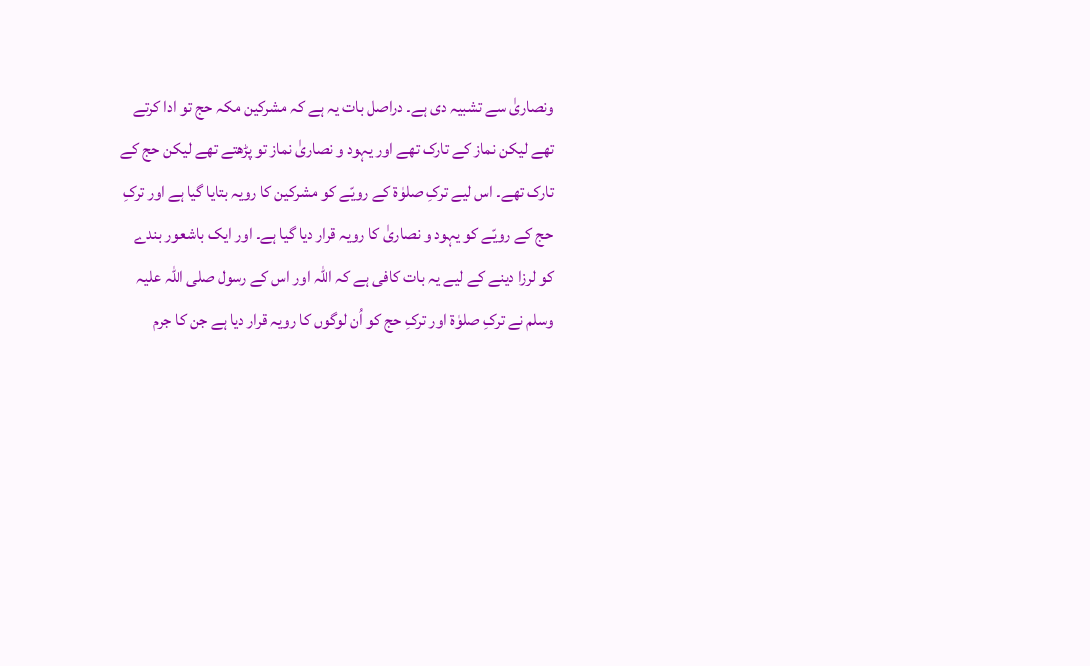ونصاریٰ سے تشبیہ دی ہے۔ دراصل بات یہ ہے کہ مشرکین مکہ حج تو ادا کرتے تھے لیکن نماز کے تارک تھے اور یہود و نصاریٰ نماز تو پڑھتے تھے لیکن حج کے تارک تھے۔ اس لیے ترکِ صلوٰۃ کے رویّے کو مشرکین کا رویہ بتایا گیا ہے اور ترکِ حج کے رویّے کو یہود و نصاریٰ کا رویہ قرار دیا گیا ہے۔ اور ایک باشعور بندے کو لرزا دینے کے لیے یہ بات کافی ہے کہ اللہ اور اس کے رسول صلی اللہ علیہ وسلم نے ترکِ صلوٰۃ اور ترکِ حج کو اُن لوگوں کا رویہ قرار دیا ہے جن کا جرم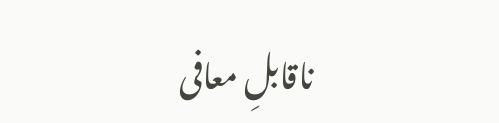ناقابلِ معافی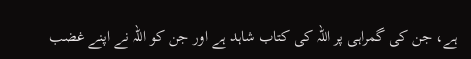ہے، جن کی گمراہی پر اللہ کی کتاب شاہد ہے اور جن کو اللہ نے اپنے غضب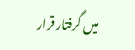میں گرفتار قرار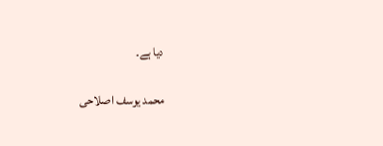دیا ہے۔

محمد یوسف اصلاحی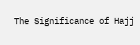The Significance of Hajj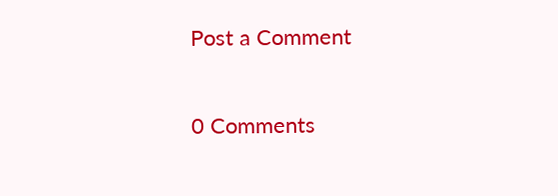Post a Comment

0 Comments